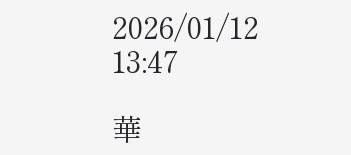2026/01/12 13:47

華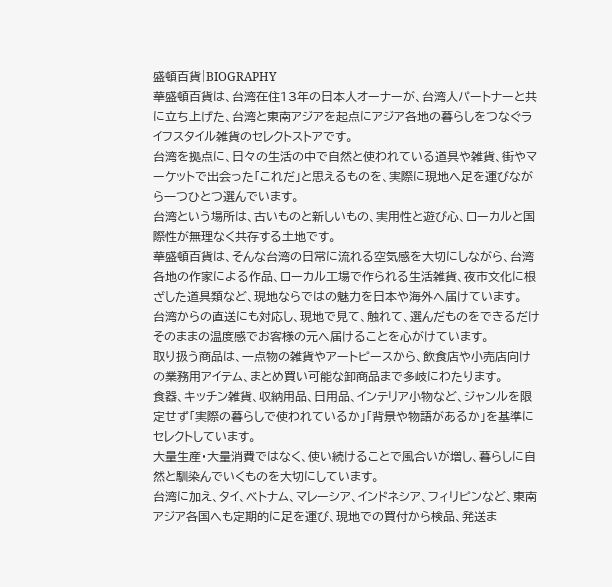盛頓百貨|BIOGRAPHY
華盛頓百貨は、台湾在住13年の日本人オーナーが、台湾人パートナーと共に立ち上げた、台湾と東南アジアを起点にアジア各地の暮らしをつなぐライフスタイル雑貨のセレクトストアです。
台湾を拠点に、日々の生活の中で自然と使われている道具や雑貨、街やマーケットで出会った「これだ」と思えるものを、実際に現地へ足を運びながら一つひとつ選んでいます。
台湾という場所は、古いものと新しいもの、実用性と遊び心、ローカルと国際性が無理なく共存する土地です。
華盛頓百貨は、そんな台湾の日常に流れる空気感を大切にしながら、台湾各地の作家による作品、ローカル工場で作られる生活雑貨、夜市文化に根ざした道具類など、現地ならではの魅力を日本や海外へ届けています。
台湾からの直送にも対応し、現地で見て、触れて、選んだものをできるだけそのままの温度感でお客様の元へ届けることを心がけています。
取り扱う商品は、一点物の雑貨やアートピースから、飲食店や小売店向けの業務用アイテム、まとめ買い可能な卸商品まで多岐にわたります。
食器、キッチン雑貨、収納用品、日用品、インテリア小物など、ジャンルを限定せず「実際の暮らしで使われているか」「背景や物語があるか」を基準にセレクトしています。
大量生産・大量消費ではなく、使い続けることで風合いが増し、暮らしに自然と馴染んでいくものを大切にしています。
台湾に加え、タイ、ベトナム、マレーシア、インドネシア、フィリピンなど、東南アジア各国へも定期的に足を運び、現地での買付から検品、発送ま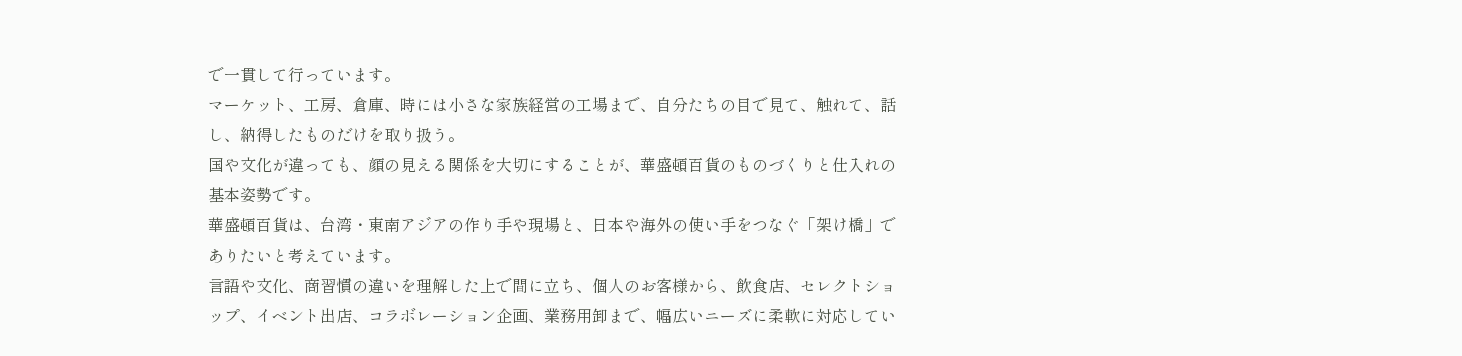で一貫して行っています。
マーケット、工房、倉庫、時には小さな家族経営の工場まで、自分たちの目で見て、触れて、話し、納得したものだけを取り扱う。
国や文化が違っても、顔の見える関係を大切にすることが、華盛頓百貨のものづくりと仕入れの基本姿勢です。
華盛頓百貨は、台湾・東南アジアの作り手や現場と、日本や海外の使い手をつなぐ「架け橋」でありたいと考えています。
言語や文化、商習慣の違いを理解した上で間に立ち、個人のお客様から、飲食店、セレクトショップ、イベント出店、コラボレーション企画、業務用卸まで、幅広いニーズに柔軟に対応してい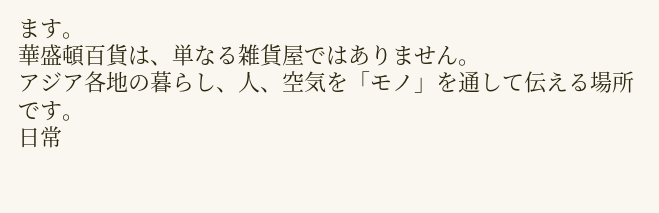ます。
華盛頓百貨は、単なる雑貨屋ではありません。
アジア各地の暮らし、人、空気を「モノ」を通して伝える場所です。
日常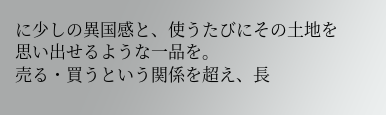に少しの異国感と、使うたびにその土地を思い出せるような一品を。
売る・買うという関係を超え、長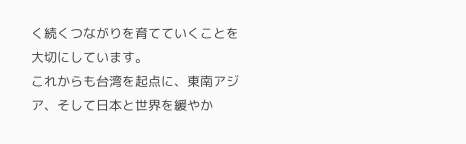く続くつながりを育てていくことを大切にしています。
これからも台湾を起点に、東南アジア、そして日本と世界を緩やか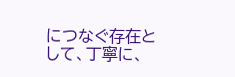につなぐ存在として、丁寧に、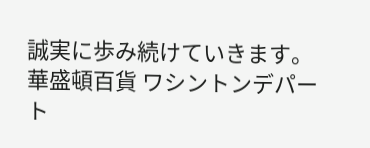誠実に歩み続けていきます。
華盛頓百貨 ワシントンデパート